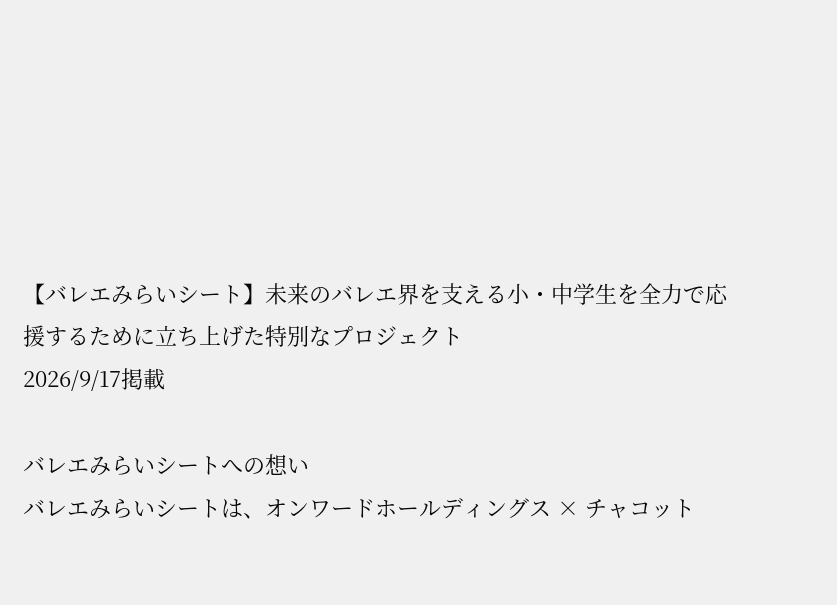【バレエみらいシート】未来のバレエ界を支える小・中学生を全力で応援するために立ち上げた特別なプロジェクト
2026/9/17掲載

バレエみらいシートへの想い
バレエみらいシートは、オンワードホールディングス × チャコット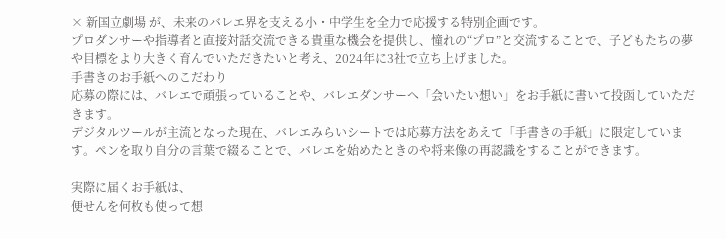× 新国立劇場 が、未来のバレエ界を支える小・中学生を全力で応援する特別企画です。
プロダンサーや指導者と直接対話交流できる貴重な機会を提供し、憧れの“プロ”と交流することで、子どもたちの夢や目標をより大きく育んでいただきたいと考え、2024年に3社で立ち上げました。
手書きのお手紙へのこだわり
応募の際には、バレエで頑張っていることや、バレエダンサーへ「会いたい想い」をお手紙に書いて投函していただきます。
デジタルツールが主流となった現在、バレエみらいシートでは応募方法をあえて「手書きの手紙」に限定しています。ペンを取り自分の言葉で綴ることで、バレエを始めたときのや将来像の再認識をすることができます。

実際に届くお手紙は、
便せんを何枚も使って想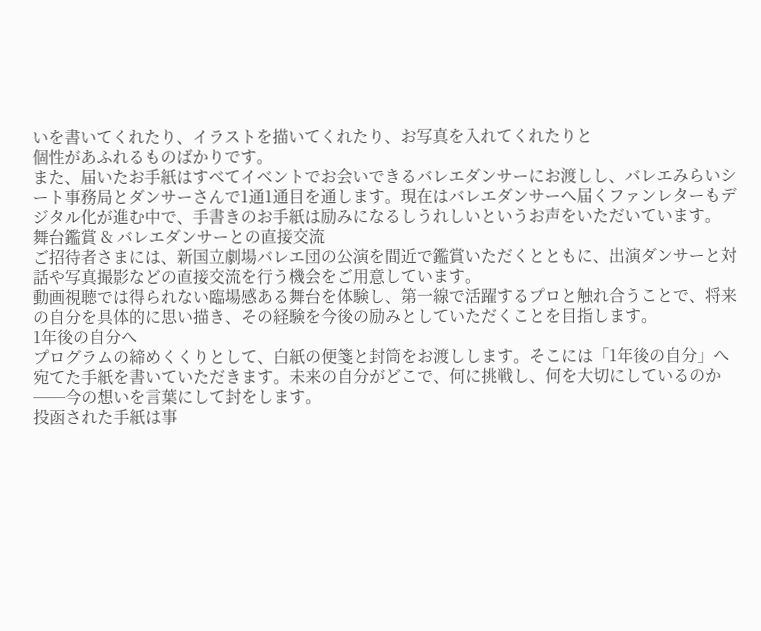いを書いてくれたり、イラストを描いてくれたり、お写真を入れてくれたりと
個性があふれるものばかりです。
また、届いたお手紙はすべてイベントでお会いできるバレエダンサーにお渡しし、バレエみらいシート事務局とダンサーさんで1通1通目を通します。現在はバレエダンサーへ届くファンレターもデジタル化が進む中で、手書きのお手紙は励みになるしうれしいというお声をいただいています。
舞台鑑賞 & バレエダンサーとの直接交流
ご招待者さまには、新国立劇場バレエ団の公演を間近で鑑賞いただくとともに、出演ダンサーと対話や写真撮影などの直接交流を行う機会をご用意しています。
動画視聴では得られない臨場感ある舞台を体験し、第一線で活躍するプロと触れ合うことで、将来の自分を具体的に思い描き、その経験を今後の励みとしていただくことを目指します。
1年後の自分へ
プログラムの締めくくりとして、白紙の便箋と封筒をお渡しします。そこには「1年後の自分」へ宛てた手紙を書いていただきます。未来の自分がどこで、何に挑戦し、何を大切にしているのか──今の想いを言葉にして封をします。
投函された手紙は事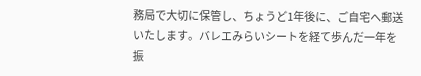務局で大切に保管し、ちょうど1年後に、ご自宅へ郵送いたします。バレエみらいシートを経て歩んだ一年を振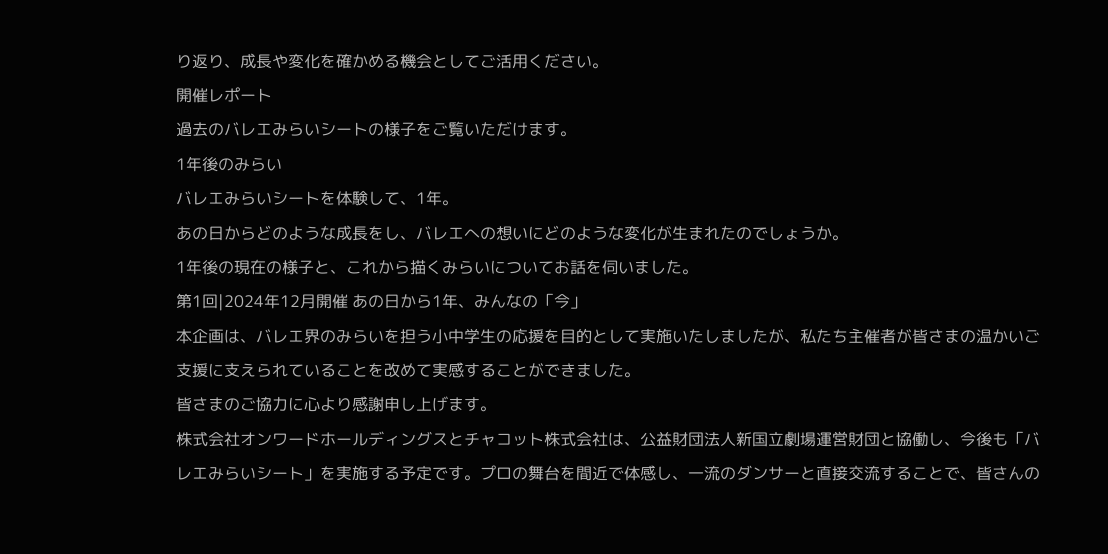り返り、成長や変化を確かめる機会としてご活用ください。
開催レポート
過去のバレエみらいシートの様子をご覧いただけます。
1年後のみらい
バレエみらいシートを体験して、1年。
あの日からどのような成長をし、バレエへの想いにどのような変化が生まれたのでしょうか。
1年後の現在の様子と、これから描くみらいについてお話を伺いました。
第1回|2024年12月開催 あの日から1年、みんなの「今」
本企画は、バレエ界のみらいを担う小中学生の応援を目的として実施いたしましたが、私たち主催者が皆さまの温かいご支援に支えられていることを改めて実感することができました。
皆さまのご協力に心より感謝申し上げます。
株式会社オンワードホールディングスとチャコット株式会社は、公益財団法人新国立劇場運営財団と協働し、今後も「バレエみらいシート」を実施する予定です。プロの舞台を間近で体感し、一流のダンサーと直接交流することで、皆さんの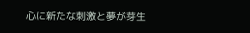心に新たな刺激と夢が芽生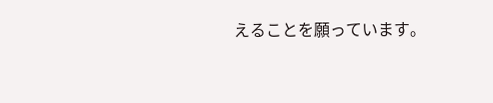えることを願っています。